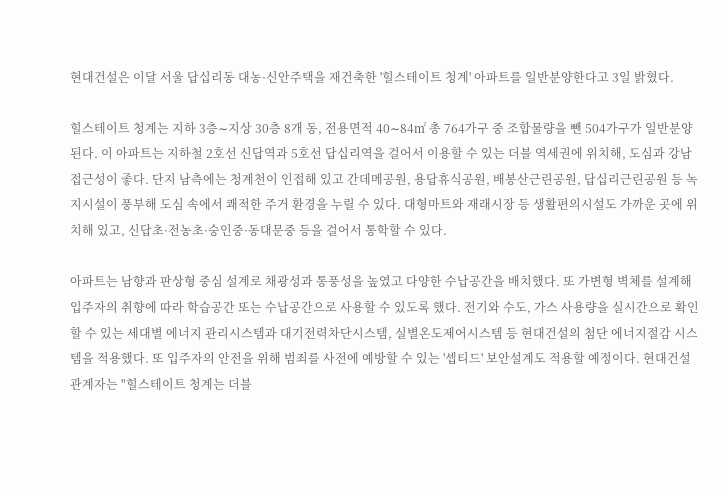현대건설은 이달 서울 답십리동 대농·신안주택을 재건축한 '힐스테이트 청계' 아파트를 일반분양한다고 3일 밝혔다.

힐스테이트 청계는 지하 3층∼지상 30층 8개 동, 전용면적 40∼84㎡ 총 764가구 중 조합물량을 뺀 504가구가 일반분양된다. 이 아파트는 지하철 2호선 신답역과 5호선 답십리역을 걸어서 이용할 수 있는 더블 역세권에 위치해, 도심과 강남 접근성이 좋다. 단지 남측에는 청계천이 인접해 있고 간데메공원, 용답휴식공원, 배봉산근린공원, 답십리근린공원 등 녹지시설이 풍부해 도심 속에서 쾌적한 주거 환경을 누릴 수 있다. 대형마트와 재래시장 등 생활편의시설도 가까운 곳에 위치해 있고, 신답초·전농초·숭인중·동대문중 등을 걸어서 통학할 수 있다.

아파트는 남향과 판상형 중심 설계로 채광성과 통풍성을 높였고 다양한 수납공간을 배치했다. 또 가변형 벽체를 설계해 입주자의 취향에 따라 학습공간 또는 수납공간으로 사용할 수 있도록 했다. 전기와 수도, 가스 사용량을 실시간으로 확인할 수 있는 세대별 에너지 관리시스템과 대기전력차단시스템, 실별온도제어시스템 등 현대건설의 첨단 에너지절감 시스템을 적용했다. 또 입주자의 안전을 위해 범죄를 사전에 예방할 수 있는 '셉티드' 보안설계도 적용할 예정이다. 현대건설 관계자는 "힐스테이트 청계는 더블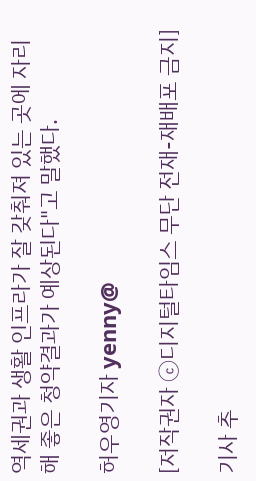역세권과 생활 인프라가 잘 갖춰져 있는 곳에 자리해 좋은 청약결과가 예상된다"고 말했다.

허우영기자 yenny@

[저작권자 ⓒ디지털타임스 무단 전재-재배포 금지]

기사 추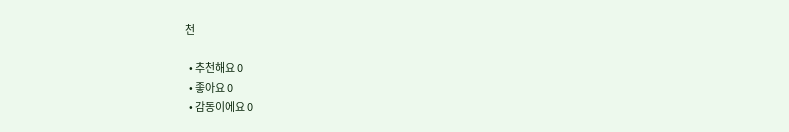천

  • 추천해요 0
  • 좋아요 0
  • 감동이에요 0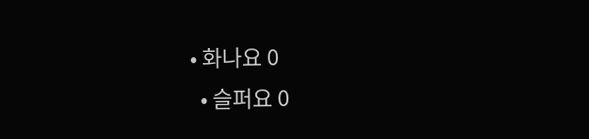• 화나요 0
  • 슬퍼요 0